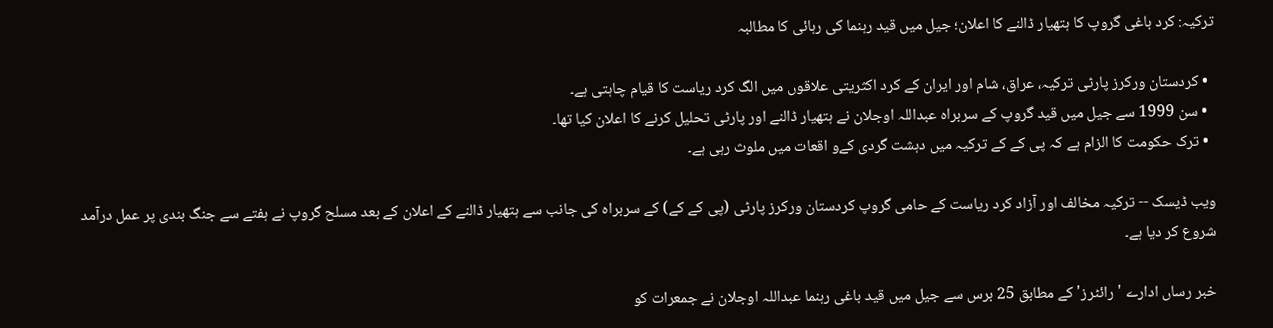ترکیہ: کرد باغی گروپ کا ہتھیار ڈالنے کا اعلان؛ جیل میں قید رہنما کی رہائی کا مطالبہ

  • کردستان ورکرز پارٹی ترکیہ، عراق، شام اور ایران کے کرد اکثریتی علاقوں میں الگ کرد ریاست کا قیام چاہتی ہے۔
  • سن 1999 سے جیل میں قید گروپ کے سربراہ عبداللہ اوجلان نے ہتھیار ڈالنے اور پارٹی تحلیل کرنے کا اعلان کیا تھا۔
  • ترک حکومت کا الزام ہے کہ پی کے کے ترکیہ میں دہشت گردی کےو اقعات میں ملوث رہی ہے۔

ویب ڈیسک -- ترکیہ مخالف اور آزاد کرد ریاست کے حامی گروپ کردستان ورکرز پارٹی (پی کے کے) کے سربراہ کی جانب سے ہتھیار ڈالنے کے اعلان کے بعد مسلح گروپ نے ہفتے سے جنگ بندی پر عمل درآمد شروع کر دیا ہے۔

خبر رساں ادارے 'رائٹرز' کے مطابق 25 برس سے جیل میں قید باغی رہنما عبداللہ اوجلان نے جمعرات کو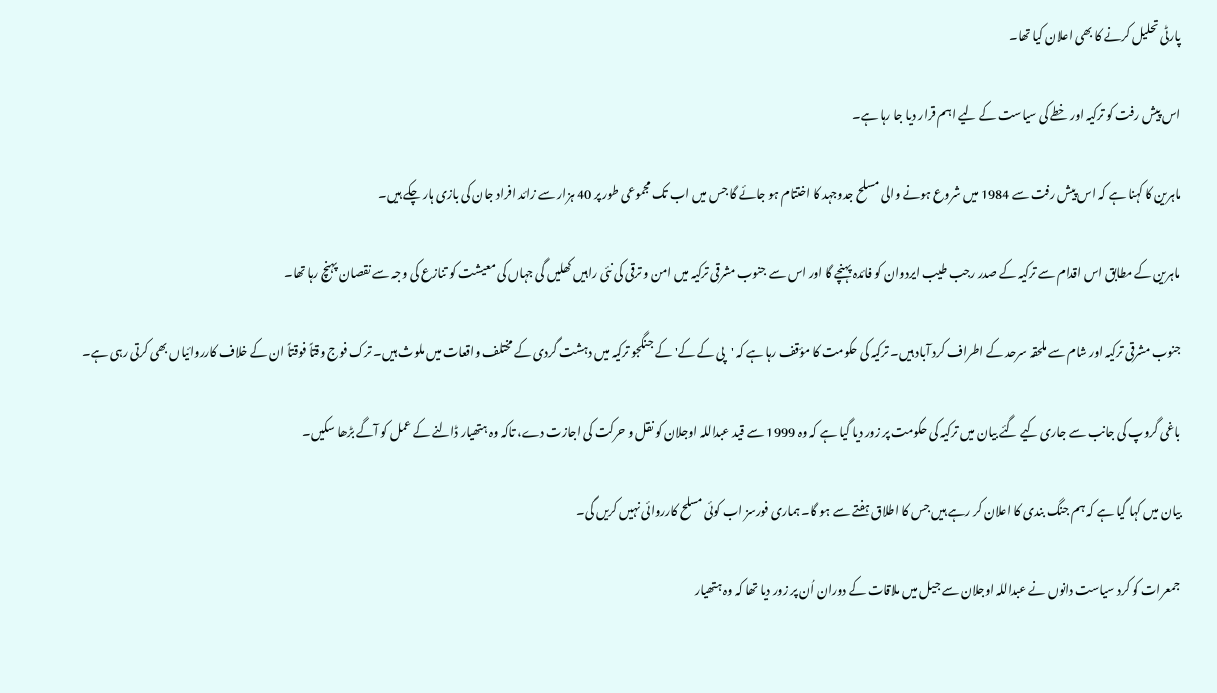پارٹی تحلیل کرنے کا بھی اعلان کیا تھا۔

اس پیش رفت کو ترکیہ اور خطے کی سیاست کے لیے اہم قرار دیا جا رہا ہے۔

ماہرین کا کہنا ہے کہ اس پیش رفت سے 1984 میں شروع ہونے والی مسلح جدوجہد کا اختتام ہو جائے گا جس میں اب تک مجموعی طور پر 40 ہزار سے زائد افراد جان کی بازی ہار چکے ہیں۔

ماہرین کے مطابق اس اقدام سے ترکیہ کے صدر رجب طیب ایردوان کو فائدہ پہنچے گا اور اس سے جنوب مشرقی ترکیہ میں امن و ترقی کی نئی راہیں کھلیں گی جہاں کی معیشت کو تنازع کی وجہ سے نقصان پہنچ رہا تھا۔

جنوب مشرقی ترکیہ اور شام سے ملحقہ سرحد کے اطراف کرد آباد ہیں۔ ترکیہ کی حکومت کا مؤقف رہا ہے کہ 'پی کے کے' کے جنگجو ترکیہ میں دہشت گردی کے مختلف واقعات میں ملوث ہیں۔ ترک فوج وقتاً فوقتاً ان کے خلاف کارروائیاں بھی کرتی رہی ہے۔

باغی گروپ کی جانب سے جاری کیے گئے بیان میں ترکیہ کی حکومت پر زور دیا گیا ہے کہ وہ 1999 سے قید عبداللہ اوجلان کو نقل و حرکت کی اجازت دے، تاکہ وہ ہتھیار ڈالنے کے عمل کو آگے بڑھا سکیں۔

بیان میں کہا گیا ہے کہ ہم جنگ بندی کا اعلان کر رہے ہیں جس کا اطلاق ہفتے سے ہو گا۔ ہماری فورسز اب کوئی مسلح کارروائی نہیں کریں گی۔

جمعرات کو کرد سیاست دانوں نے عبداللہ اوجلان سے جیل میں ملاقات کے دوران اُن پر زور دیا تھا کہ وہ ہتھیار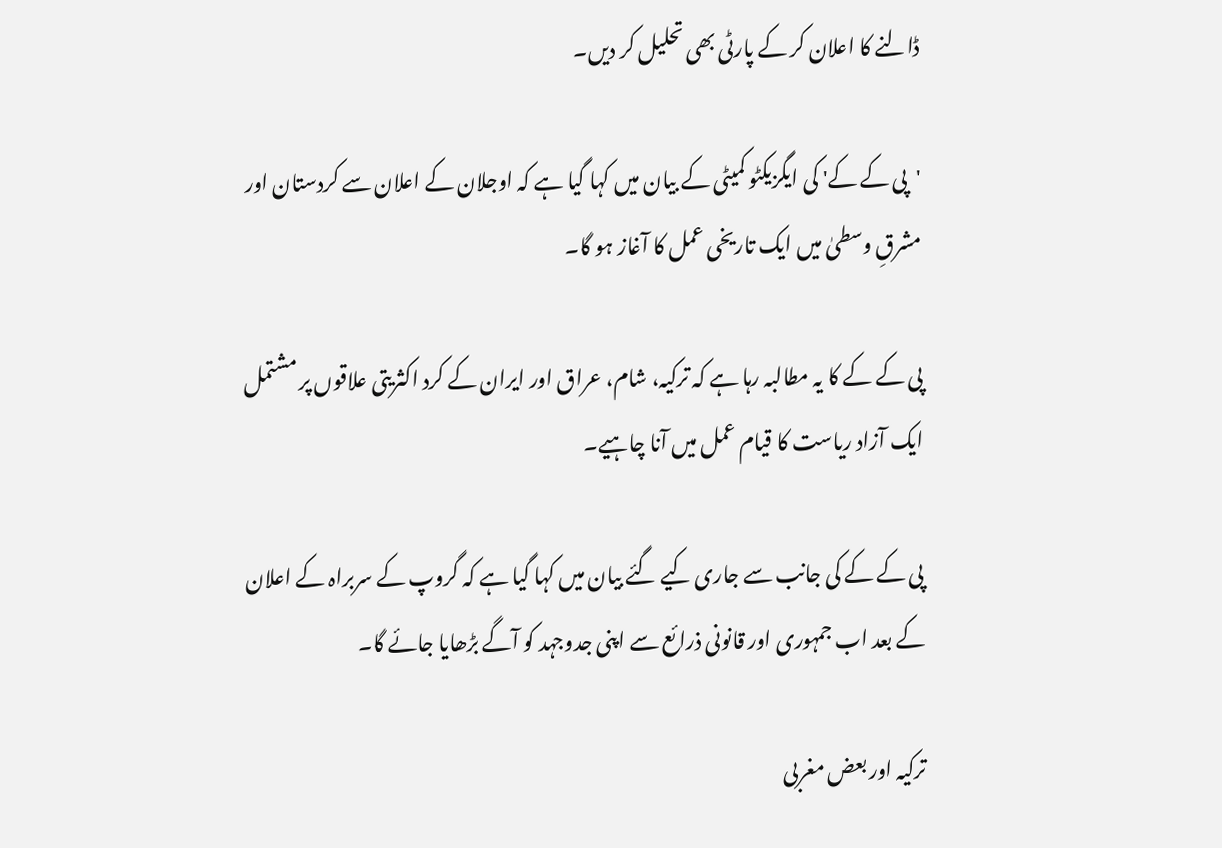ڈالنے کا اعلان کر کے پارٹی بھی تحلیل کر دیں۔

'پی کے کے' کی ایگزیکٹو کمیٹی کے بیان میں کہا گیا ہے کہ اوجلان کے اعلان سے کردستان اور مشرقِ وسطیٰ میں ایک تاریخی عمل کا آغاز ہو گا۔

پی کے کے کا یہ مطالبہ رہا ہے کہ ترکیہ، شام، عراق اور ایران کے کرد اکثریتی علاقوں پر مشتمل ایک آزاد ریاست کا قیام عمل میں آنا چاہیے۔

پی کے کے کی جانب سے جاری کیے گئے بیان میں کہا گیا ہے کہ گروپ کے سربراہ کے اعلان کے بعد اب جمہوری اور قانونی ذرائع سے اپنی جدوجہد کو آگے بڑھایا جائے گا۔

ترکیہ اور بعض مغربی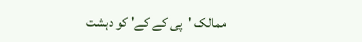ممالک 'پی کے کے' کو دہشت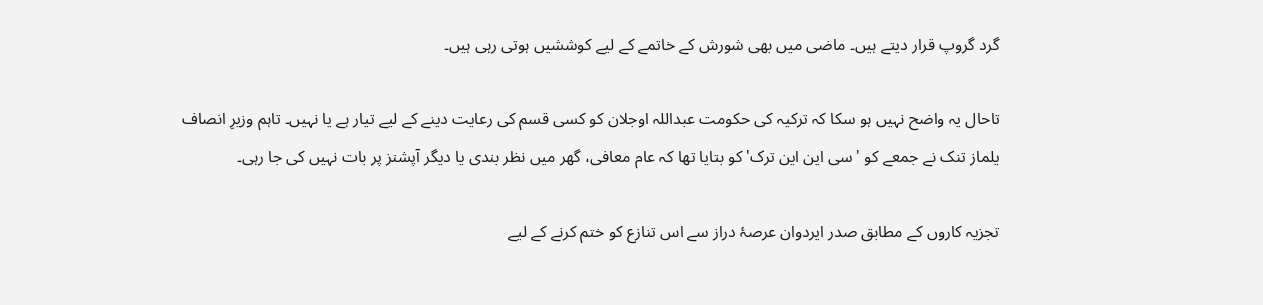گرد گروپ قرار دیتے ہیں۔ ماضی میں بھی شورش کے خاتمے کے لیے کوششیں ہوتی رہی ہیں۔

تاحال یہ واضح نہیں ہو سکا کہ ترکیہ کی حکومت عبداللہ اوجلان کو کسی قسم کی رعایت دینے کے لیے تیار ہے یا نہیں۔ تاہم وزیرِ انصاف یلماز تنک نے جمعے کو ' سی این این ترک' کو بتایا تھا کہ عام معافی، گھر میں نظر بندی یا دیگر آپشنز پر بات نہیں کی جا رہی۔

تجزیہ کاروں کے مطابق صدر ایردوان عرصۂ دراز سے اس تنازع کو ختم کرنے کے لیے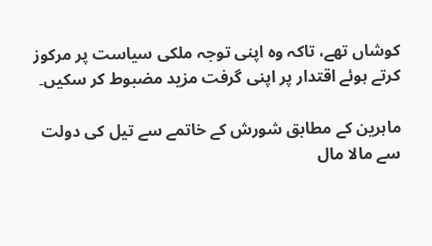کوشاں تھے، تاکہ وہ اپنی توجہ ملکی سیاست پر مرکوز کرتے ہوئے اقتدار پر اپنی گرفت مزید مضبوط کر سکیں۔

ماہرین کے مطابق شورش کے خاتمے سے تیل کی دولت سے مالا مال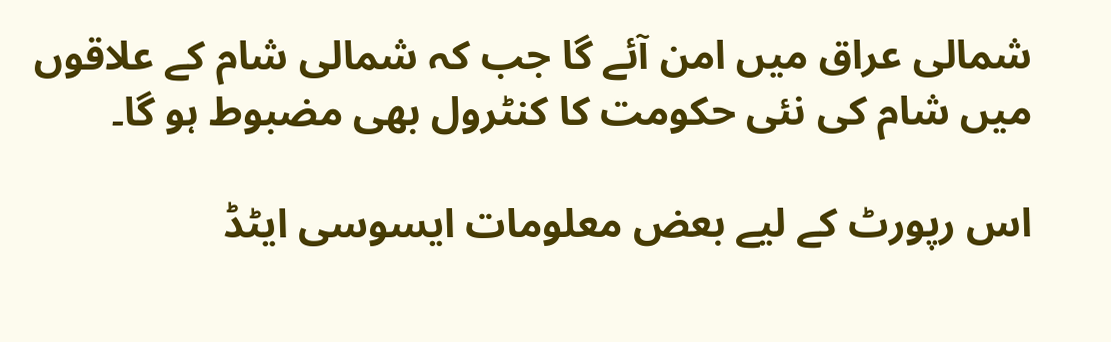شمالی عراق میں امن آئے گا جب کہ شمالی شام کے علاقوں میں شام کی نئی حکومت کا کنٹرول بھی مضبوط ہو گا۔

اس رپورٹ کے لیے بعض معلومات ایسوسی ایٹڈ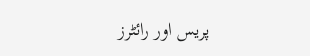پریس اور رائٹرز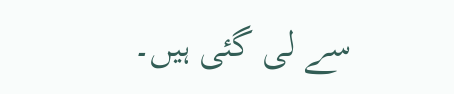سے لی گئی ہیں۔